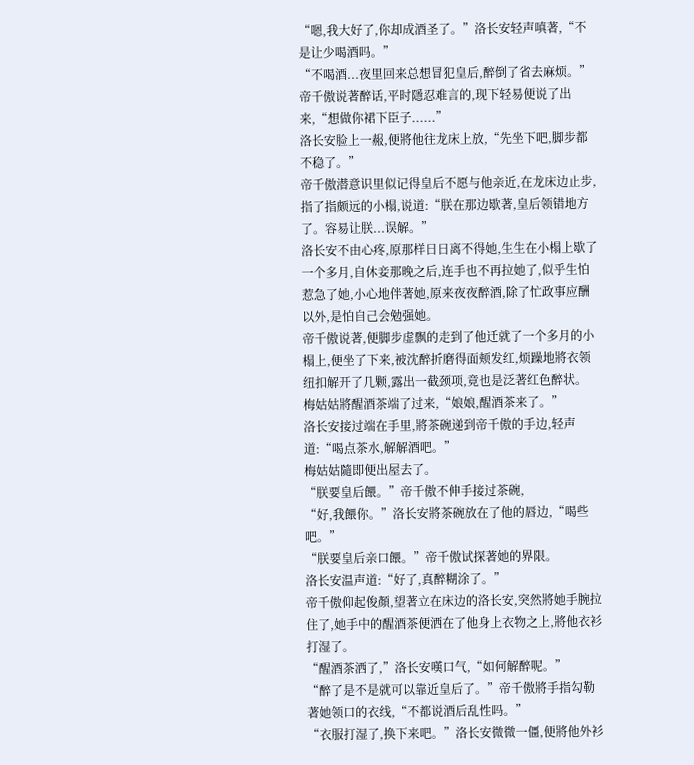“嗯,我大好了,你却成酒圣了。”洛长安轻声嗔著,“不是让少喝酒吗。”
“不喝酒...夜里回来总想冒犯皇后,醉倒了省去麻烦。”帝千傲说著醉话,平时隱忍难言的,现下轻易便说了出来,“想做你裙下臣子......”
洛长安脸上一赧,便將他往龙床上放,“先坐下吧,脚步都不稳了。”
帝千傲潜意识里似记得皇后不愿与他亲近,在龙床边止步,指了指颇远的小榻,说道:“朕在那边歇著,皇后领错地方了。容易让朕...误解。”
洛长安不由心疼,原那样日日离不得她,生生在小榻上歇了一个多月,自休妾那晚之后,连手也不再拉她了,似乎生怕惹急了她,小心地伴著她,原来夜夜醉酒,除了忙政事应酬以外,是怕自己会勉强她。
帝千傲说著,便脚步虚飘的走到了他迁就了一个多月的小榻上,便坐了下来,被沈醉折磨得面颊发红,烦躁地將衣领纽扣解开了几颗,露出一截颈项,竟也是泛著红色醉状。
梅姑姑將醒酒茶端了过来,“娘娘,醒酒茶来了。”
洛长安接过端在手里,將茶碗递到帝千傲的手边,轻声道:“喝点茶水,解解酒吧。”
梅姑姑隨即便出屋去了。
“朕要皇后餵。”帝千傲不伸手接过茶碗,
“好,我餵你。”洛长安將茶碗放在了他的唇边,“喝些吧。”
“朕要皇后亲口餵。”帝千傲试探著她的界限。
洛长安温声道:“好了,真醉糊涂了。”
帝千傲仰起俊顏,望著立在床边的洛长安,突然將她手腕拉住了,她手中的醒酒茶便洒在了他身上衣物之上,將他衣衫打湿了。
“醒酒茶洒了,”洛长安嘆口气,“如何解醉呢。”
“醉了是不是就可以靠近皇后了。”帝千傲將手指勾勒著她领口的衣线,“不都说酒后乱性吗。”
“衣服打湿了,换下来吧。”洛长安微微一僵,便將他外衫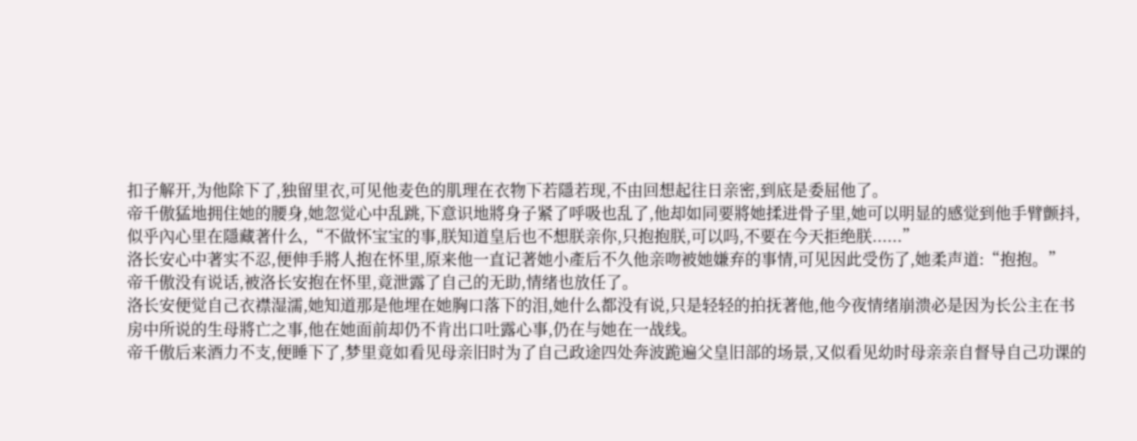扣子解开,为他除下了,独留里衣,可见他麦色的肌理在衣物下若隱若现,不由回想起往日亲密,到底是委屈他了。
帝千傲猛地拥住她的腰身,她忽觉心中乱跳,下意识地將身子紧了呼吸也乱了,他却如同要將她揉进骨子里,她可以明显的感觉到他手臂颤抖,似乎內心里在隱藏著什么,“不做怀宝宝的事,朕知道皇后也不想朕亲你,只抱抱朕,可以吗,不要在今天拒绝朕......”
洛长安心中著实不忍,便伸手將人抱在怀里,原来他一直记著她小產后不久他亲吻被她嫌弃的事情,可见因此受伤了,她柔声道:“抱抱。”
帝千傲没有说话,被洛长安抱在怀里,竟泄露了自己的无助,情绪也放任了。
洛长安便觉自己衣襟湿濡,她知道那是他埋在她胸口落下的泪,她什么都没有说,只是轻轻的拍抚著他,他今夜情绪崩溃必是因为长公主在书房中所说的生母將亡之事,他在她面前却仍不肯出口吐露心事,仍在与她在一战线。
帝千傲后来酒力不支,便睡下了,梦里竟如看见母亲旧时为了自己政途四处奔波跪遍父皇旧部的场景,又似看见幼时母亲亲自督导自己功课的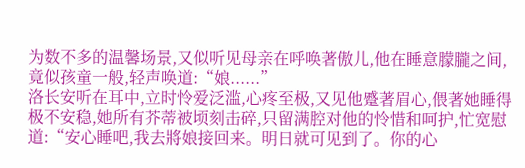为数不多的温馨场景,又似听见母亲在呼唤著傲儿,他在睡意朦朧之间,竟似孩童一般,轻声唤道:“娘......”
洛长安听在耳中,立时怜爱泛滥,心疼至极,又见他蹙著眉心,偎著她睡得极不安稳,她所有芥蒂被顷刻击碎,只留满腔对他的怜惜和呵护,忙宽慰道:“安心睡吧,我去將娘接回来。明日就可见到了。你的心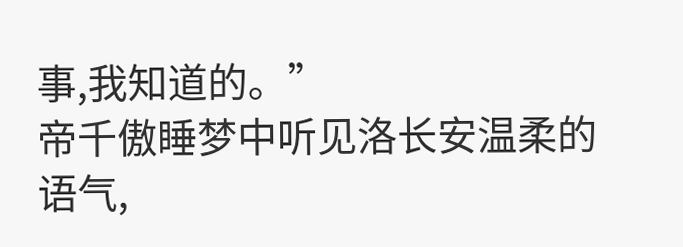事,我知道的。”
帝千傲睡梦中听见洛长安温柔的语气,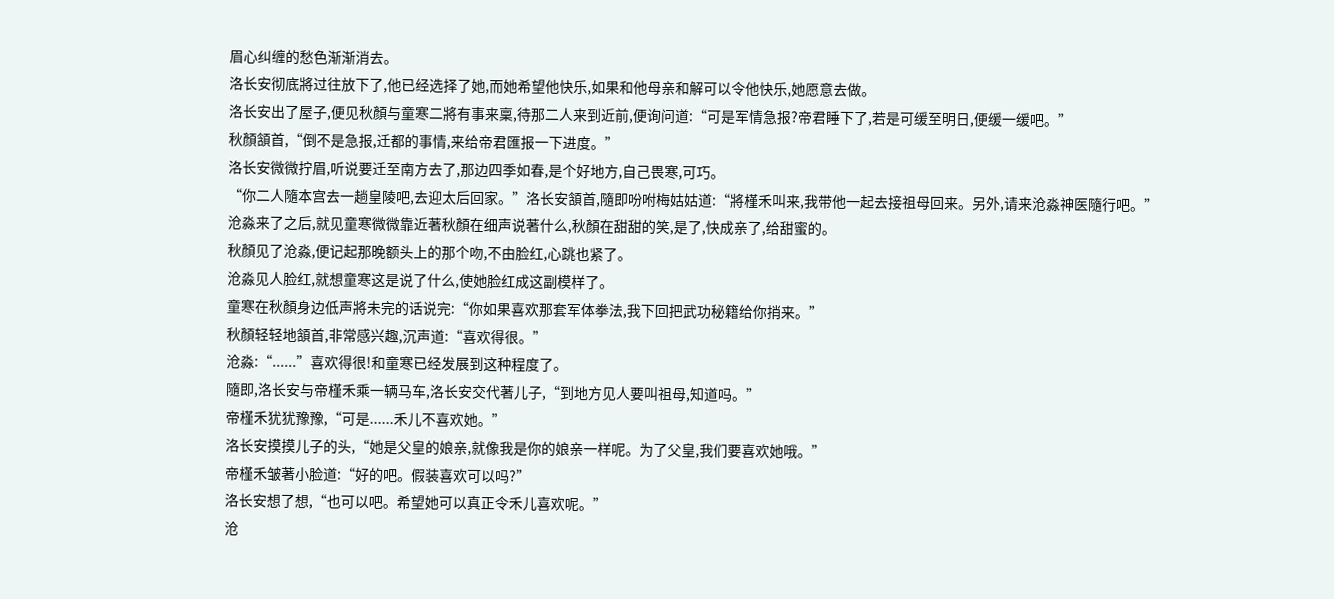眉心纠缠的愁色渐渐消去。
洛长安彻底將过往放下了,他已经选择了她,而她希望他快乐,如果和他母亲和解可以令他快乐,她愿意去做。
洛长安出了屋子,便见秋顏与童寒二將有事来稟,待那二人来到近前,便询问道:“可是军情急报?帝君睡下了,若是可缓至明日,便缓一缓吧。”
秋顏頷首,“倒不是急报,迁都的事情,来给帝君匯报一下进度。”
洛长安微微拧眉,听说要迁至南方去了,那边四季如春,是个好地方,自己畏寒,可巧。
“你二人隨本宫去一趟皇陵吧,去迎太后回家。”洛长安頷首,隨即吩咐梅姑姑道:“將槿禾叫来,我带他一起去接祖母回来。另外,请来沧淼神医隨行吧。”
沧淼来了之后,就见童寒微微靠近著秋顏在细声说著什么,秋顏在甜甜的笑,是了,快成亲了,给甜蜜的。
秋顏见了沧淼,便记起那晚额头上的那个吻,不由脸红,心跳也紧了。
沧淼见人脸红,就想童寒这是说了什么,使她脸红成这副模样了。
童寒在秋顏身边低声將未完的话说完:“你如果喜欢那套军体拳法,我下回把武功秘籍给你捎来。”
秋顏轻轻地頷首,非常感兴趣,沉声道:“喜欢得很。”
沧淼:“......”喜欢得很!和童寒已经发展到这种程度了。
隨即,洛长安与帝槿禾乘一辆马车,洛长安交代著儿子,“到地方见人要叫祖母,知道吗。”
帝槿禾犹犹豫豫,“可是......禾儿不喜欢她。”
洛长安摸摸儿子的头,“她是父皇的娘亲,就像我是你的娘亲一样呢。为了父皇,我们要喜欢她哦。”
帝槿禾皱著小脸道:“好的吧。假装喜欢可以吗?”
洛长安想了想,“也可以吧。希望她可以真正令禾儿喜欢呢。”
沧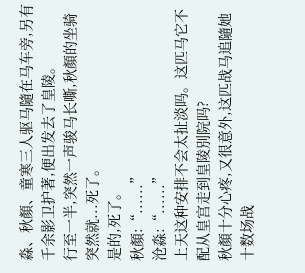淼、秋顏、童寒三人驱马隨在马车旁,另有千余影卫护著,便出发去了皇陵。
行至一半,突然一声骏马长嘶,秋顏的坐骑突然就...死了。
是的,死了。
秋顏:“......”
沧淼:“......”
上天这种安排不会太扯淡吗。这匹马它不配从皇宫走到皇陵別院吗?
秋顏十分心疼,又很意外,这匹战马追隨她十数场战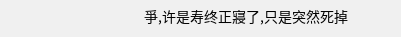爭,许是寿终正寢了,只是突然死掉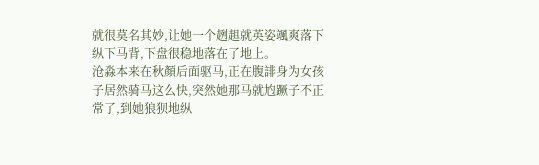就很莫名其妙,让她一个趔趄就英姿颯爽落下纵下马背,下盘很稳地落在了地上。
沧淼本来在秋顏后面驱马,正在腹誹身为女孩子居然骑马这么快,突然她那马就尥蹶子不正常了,到她狼狈地纵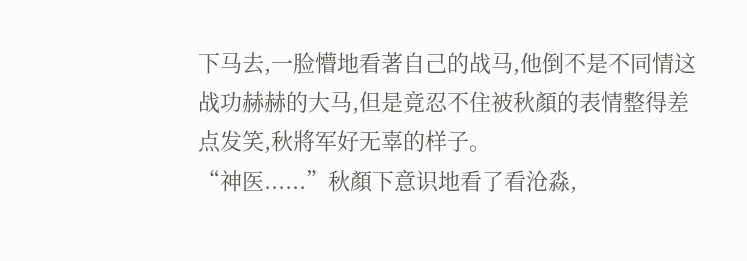下马去,一脸懵地看著自己的战马,他倒不是不同情这战功赫赫的大马,但是竟忍不住被秋顏的表情整得差点发笑,秋將军好无辜的样子。
“神医......”秋顏下意识地看了看沧淼,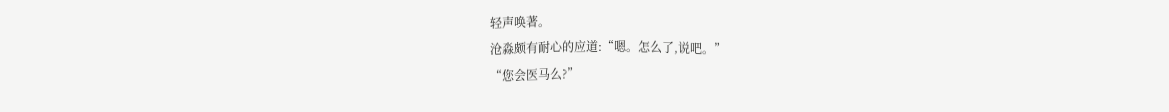轻声唤著。
沧淼颇有耐心的应道:“嗯。怎么了,说吧。”
“您会医马么?”